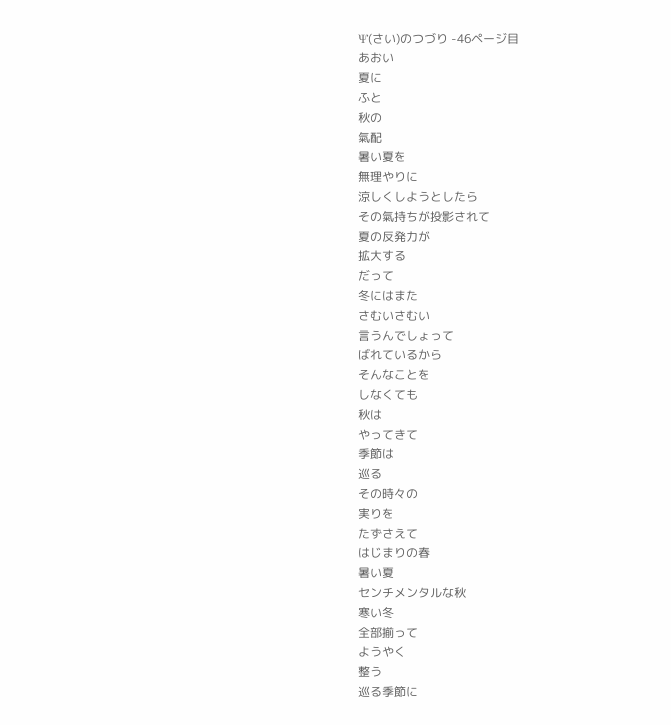Ψ(さい)のつづり -46ページ目
あおい
夏に
ふと
秋の
氣配
暑い夏を
無理やりに
涼しくしようとしたら
その氣持ちが投影されて
夏の反発力が
拡大する
だって
冬にはまた
さむいさむい
言うんでしょって
ばれているから
そんなことを
しなくても
秋は
やってきて
季節は
巡る
その時々の
実りを
たずさえて
はじまりの春
暑い夏
センチメンタルな秋
寒い冬
全部揃って
ようやく
整う
巡る季節に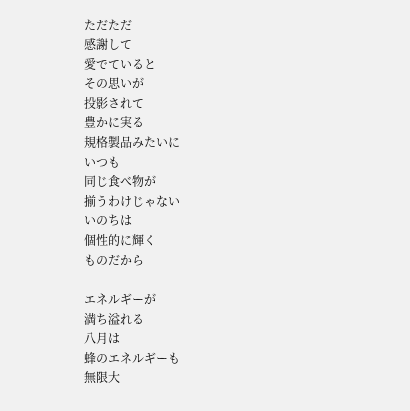ただただ
感謝して
愛でていると
その思いが
投影されて
豊かに実る
規格製品みたいに
いつも
同じ食べ物が
揃うわけじゃない
いのちは
個性的に輝く
ものだから

エネルギーが
満ち溢れる
八月は
蜂のエネルギーも
無限大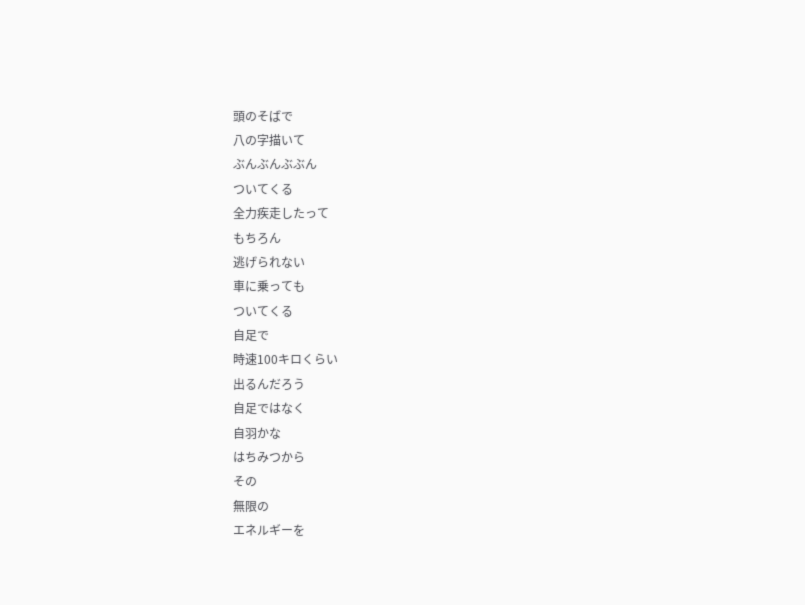頭のそばで
八の字描いて
ぶんぶんぶぶん
ついてくる
全力疾走したって
もちろん
逃げられない
車に乗っても
ついてくる
自足で
時速100キロくらい
出るんだろう
自足ではなく
自羽かな
はちみつから
その
無限の
エネルギーを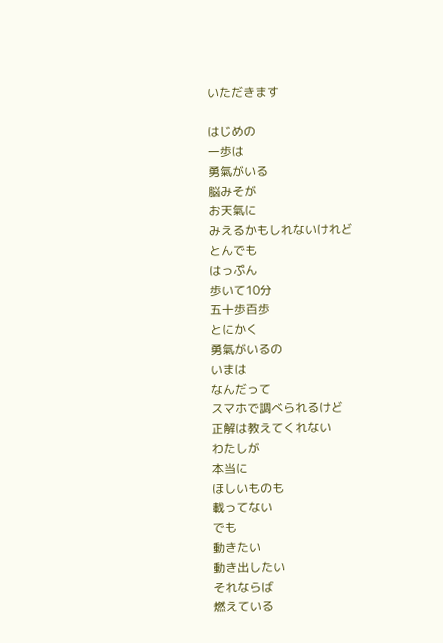いただきます

はじめの
一歩は
勇氣がいる
脳みそが
お天氣に
みえるかもしれないけれど
とんでも
はっぷん
歩いて10分
五十歩百歩
とにかく
勇氣がいるの
いまは
なんだって
スマホで調べられるけど
正解は教えてくれない
わたしが
本当に
ほしいものも
載ってない
でも
動きたい
動き出したい
それならば
燃えている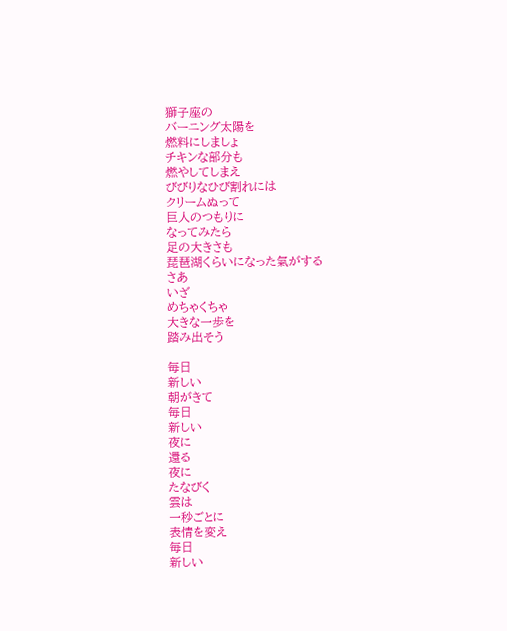獅子座の
バーニング太陽を
燃料にしましょ
チキンな部分も
燃やしてしまえ
びびりなひび割れには
クリームぬって
巨人のつもりに
なってみたら
足の大きさも
琵琶湖くらいになった氣がする
さあ
いざ
めちゃくちゃ
大きな一歩を
踏み出そう

毎日
新しい
朝がきて
毎日
新しい
夜に
還る
夜に
たなびく
雲は
一秒ごとに
表情を変え
毎日
新しい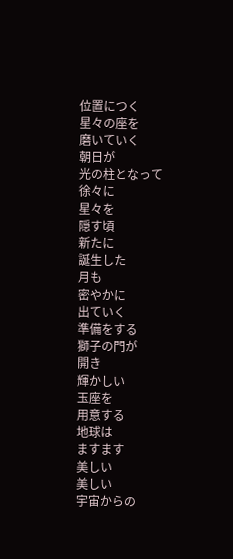位置につく
星々の座を
磨いていく
朝日が
光の柱となって
徐々に
星々を
隠す頃
新たに
誕生した
月も
密やかに
出ていく
準備をする
獅子の門が
開き
輝かしい
玉座を
用意する
地球は
ますます
美しい
美しい
宇宙からの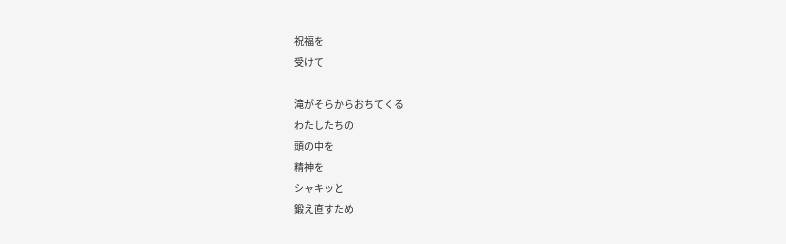祝福を
受けて

滝がそらからおちてくる
わたしたちの
頭の中を
精神を
シャキッと
鍛え直すため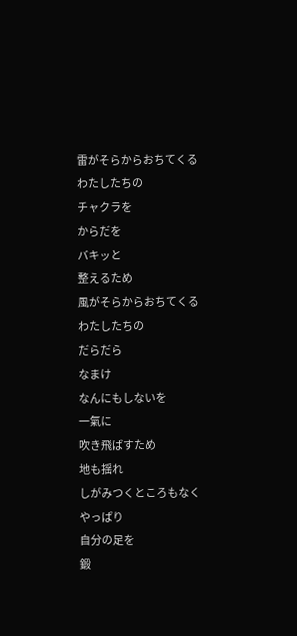雷がそらからおちてくる
わたしたちの
チャクラを
からだを
バキッと
整えるため
風がそらからおちてくる
わたしたちの
だらだら
なまけ
なんにもしないを
一氣に
吹き飛ばすため
地も揺れ
しがみつくところもなく
やっぱり
自分の足を
鍛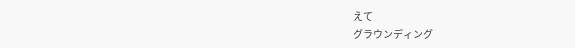えて
グラウンディング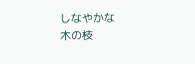しなやかな
木の枝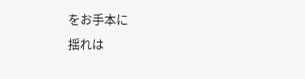をお手本に
揺れは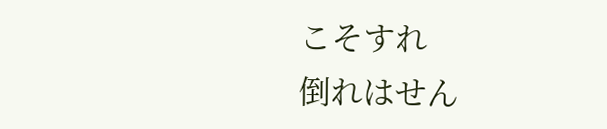こそすれ
倒れはせん